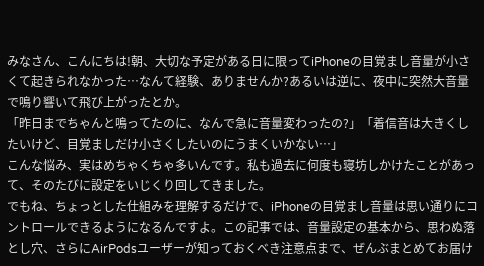みなさん、こんにちは!朝、大切な予定がある日に限ってiPhoneの目覚まし音量が小さくて起きられなかった…なんて経験、ありませんか?あるいは逆に、夜中に突然大音量で鳴り響いて飛び上がったとか。
「昨日までちゃんと鳴ってたのに、なんで急に音量変わったの?」「着信音は大きくしたいけど、目覚ましだけ小さくしたいのにうまくいかない…」
こんな悩み、実はめちゃくちゃ多いんです。私も過去に何度も寝坊しかけたことがあって、そのたびに設定をいじくり回してきました。
でもね、ちょっとした仕組みを理解するだけで、iPhoneの目覚まし音量は思い通りにコントロールできるようになるんですよ。この記事では、音量設定の基本から、思わぬ落とし穴、さらにAirPodsユーザーが知っておくべき注意点まで、ぜんぶまとめてお届け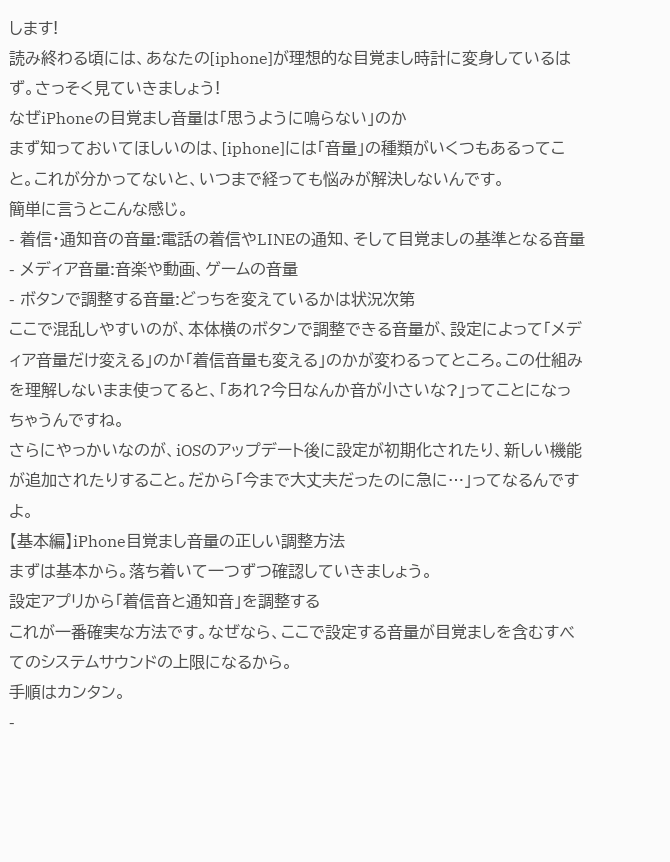します!
読み終わる頃には、あなたの[iphone]が理想的な目覚まし時計に変身しているはず。さっそく見ていきましょう!
なぜiPhoneの目覚まし音量は「思うように鳴らない」のか
まず知っておいてほしいのは、[iphone]には「音量」の種類がいくつもあるってこと。これが分かってないと、いつまで経っても悩みが解決しないんです。
簡単に言うとこんな感じ。
- 着信・通知音の音量:電話の着信やLINEの通知、そして目覚ましの基準となる音量
- メディア音量:音楽や動画、ゲームの音量
- ボタンで調整する音量:どっちを変えているかは状況次第
ここで混乱しやすいのが、本体横のボタンで調整できる音量が、設定によって「メディア音量だけ変える」のか「着信音量も変える」のかが変わるってところ。この仕組みを理解しないまま使ってると、「あれ?今日なんか音が小さいな?」ってことになっちゃうんですね。
さらにやっかいなのが、iOSのアップデート後に設定が初期化されたり、新しい機能が追加されたりすること。だから「今まで大丈夫だったのに急に…」ってなるんですよ。
【基本編】iPhone目覚まし音量の正しい調整方法
まずは基本から。落ち着いて一つずつ確認していきましょう。
設定アプリから「着信音と通知音」を調整する
これが一番確実な方法です。なぜなら、ここで設定する音量が目覚ましを含むすべてのシステムサウンドの上限になるから。
手順はカンタン。
-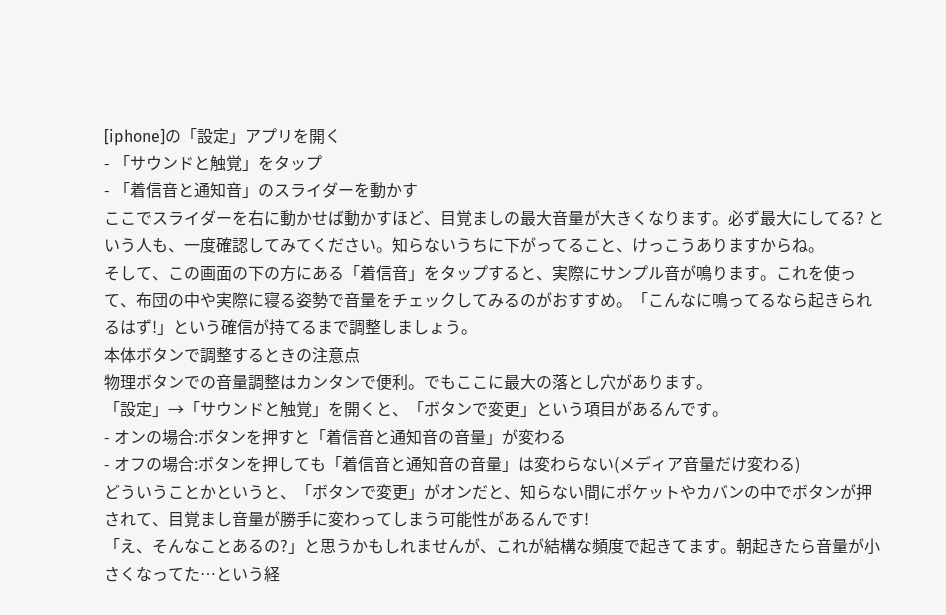[iphone]の「設定」アプリを開く
- 「サウンドと触覚」をタップ
- 「着信音と通知音」のスライダーを動かす
ここでスライダーを右に動かせば動かすほど、目覚ましの最大音量が大きくなります。必ず最大にしてる? という人も、一度確認してみてください。知らないうちに下がってること、けっこうありますからね。
そして、この画面の下の方にある「着信音」をタップすると、実際にサンプル音が鳴ります。これを使って、布団の中や実際に寝る姿勢で音量をチェックしてみるのがおすすめ。「こんなに鳴ってるなら起きられるはず!」という確信が持てるまで調整しましょう。
本体ボタンで調整するときの注意点
物理ボタンでの音量調整はカンタンで便利。でもここに最大の落とし穴があります。
「設定」→「サウンドと触覚」を開くと、「ボタンで変更」という項目があるんです。
- オンの場合:ボタンを押すと「着信音と通知音の音量」が変わる
- オフの場合:ボタンを押しても「着信音と通知音の音量」は変わらない(メディア音量だけ変わる)
どういうことかというと、「ボタンで変更」がオンだと、知らない間にポケットやカバンの中でボタンが押されて、目覚まし音量が勝手に変わってしまう可能性があるんです!
「え、そんなことあるの?」と思うかもしれませんが、これが結構な頻度で起きてます。朝起きたら音量が小さくなってた…という経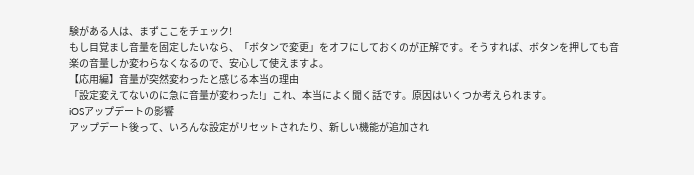験がある人は、まずここをチェック!
もし目覚まし音量を固定したいなら、「ボタンで変更」をオフにしておくのが正解です。そうすれば、ボタンを押しても音楽の音量しか変わらなくなるので、安心して使えますよ。
【応用編】音量が突然変わったと感じる本当の理由
「設定変えてないのに急に音量が変わった!」これ、本当によく聞く話です。原因はいくつか考えられます。
iOSアップデートの影響
アップデート後って、いろんな設定がリセットされたり、新しい機能が追加され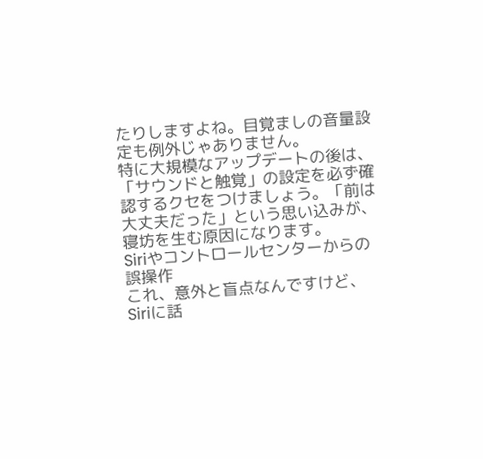たりしますよね。目覚ましの音量設定も例外じゃありません。
特に大規模なアップデートの後は、「サウンドと触覚」の設定を必ず確認するクセをつけましょう。「前は大丈夫だった」という思い込みが、寝坊を生む原因になります。
Siriやコントロールセンターからの誤操作
これ、意外と盲点なんですけど、Siriに話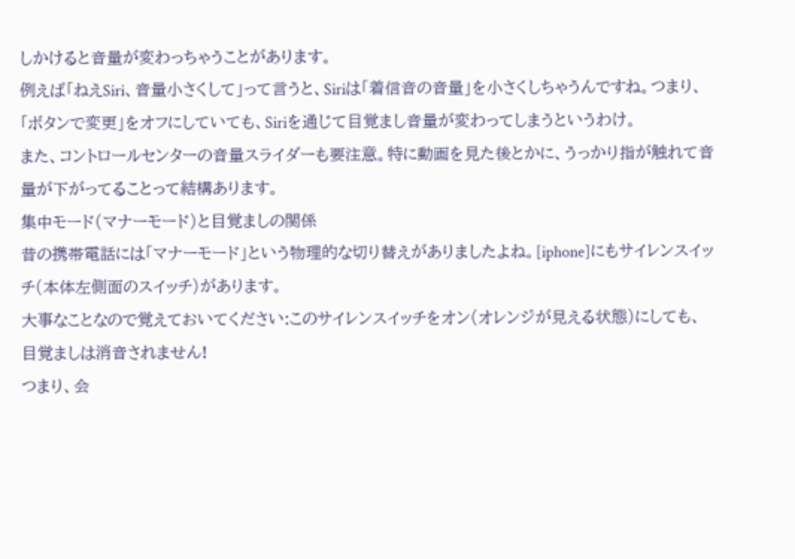しかけると音量が変わっちゃうことがあります。
例えば「ねえSiri、音量小さくして」って言うと、Siriは「着信音の音量」を小さくしちゃうんですね。つまり、「ボタンで変更」をオフにしていても、Siriを通じて目覚まし音量が変わってしまうというわけ。
また、コントロールセンターの音量スライダーも要注意。特に動画を見た後とかに、うっかり指が触れて音量が下がってることって結構あります。
集中モード(マナーモード)と目覚ましの関係
昔の携帯電話には「マナーモード」という物理的な切り替えがありましたよね。[iphone]にもサイレンスイッチ(本体左側面のスイッチ)があります。
大事なことなので覚えておいてください:このサイレンスイッチをオン(オレンジが見える状態)にしても、目覚ましは消音されません!
つまり、会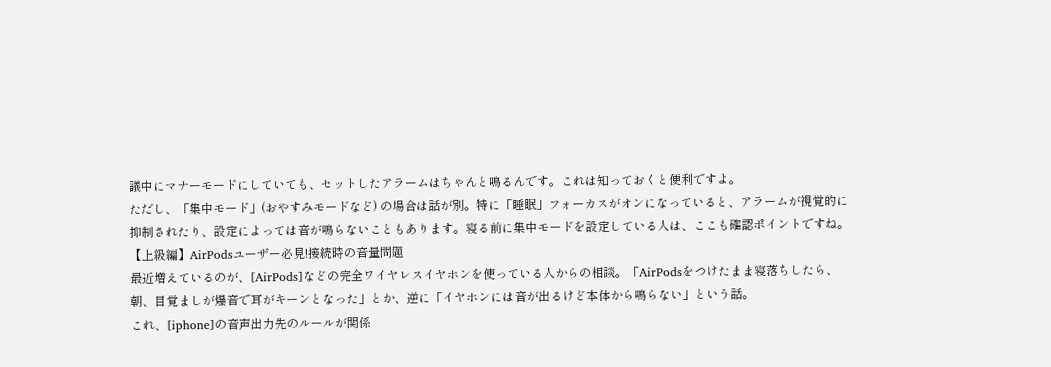議中にマナーモードにしていても、セットしたアラームはちゃんと鳴るんです。これは知っておくと便利ですよ。
ただし、「集中モード」(おやすみモードなど) の場合は話が別。特に「睡眠」フォーカスがオンになっていると、アラームが視覚的に抑制されたり、設定によっては音が鳴らないこともあります。寝る前に集中モードを設定している人は、ここも確認ポイントですね。
【上級編】AirPodsユーザー必見!接続時の音量問題
最近増えているのが、[AirPods]などの完全ワイヤレスイヤホンを使っている人からの相談。「AirPodsをつけたまま寝落ちしたら、朝、目覚ましが爆音で耳がキーンとなった」とか、逆に「イヤホンには音が出るけど本体から鳴らない」という話。
これ、[iphone]の音声出力先のルールが関係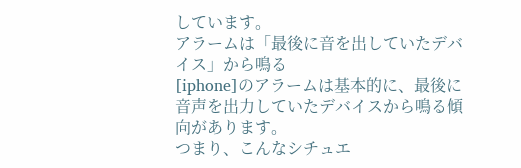しています。
アラームは「最後に音を出していたデバイス」から鳴る
[iphone]のアラームは基本的に、最後に音声を出力していたデバイスから鳴る傾向があります。
つまり、こんなシチュエ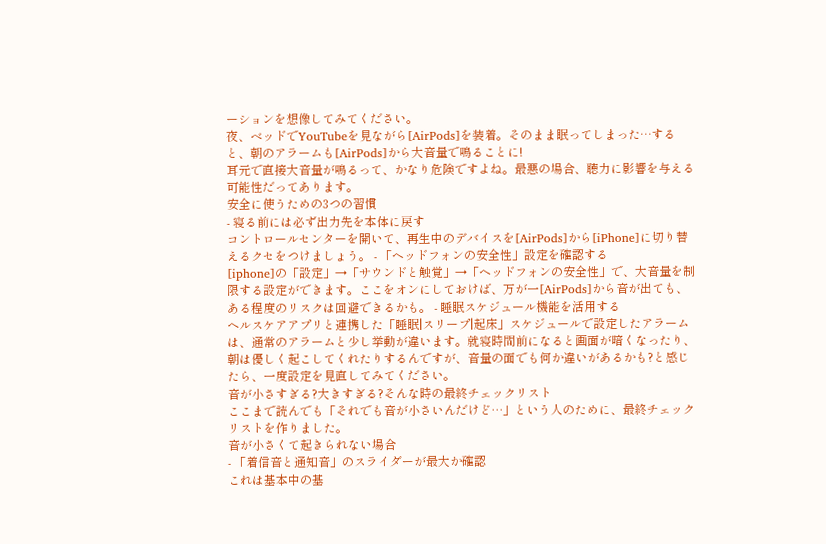ーションを想像してみてください。
夜、ベッドでYouTubeを見ながら[AirPods]を装着。そのまま眠ってしまった…すると、朝のアラームも[AirPods]から大音量で鳴ることに!
耳元で直接大音量が鳴るって、かなり危険ですよね。最悪の場合、聴力に影響を与える可能性だってあります。
安全に使うための3つの習慣
- 寝る前には必ず出力先を本体に戻す
コントロールセンターを開いて、再生中のデバイスを[AirPods]から[iPhone]に切り替えるクセをつけましょう。 - 「ヘッドフォンの安全性」設定を確認する
[iphone]の「設定」→「サウンドと触覚」→「ヘッドフォンの安全性」で、大音量を制限する設定ができます。ここをオンにしておけば、万が一[AirPods]から音が出ても、ある程度のリスクは回避できるかも。 - 睡眠スケジュール機能を活用する
ヘルスケアアプリと連携した「睡眠|スリープ|起床」スケジュールで設定したアラームは、通常のアラームと少し挙動が違います。就寝時間前になると画面が暗くなったり、朝は優しく起こしてくれたりするんですが、音量の面でも何か違いがあるかも?と感じたら、一度設定を見直してみてください。
音が小さすぎる?大きすぎる?そんな時の最終チェックリスト
ここまで読んでも「それでも音が小さいんだけど…」という人のために、最終チェックリストを作りました。
音が小さくて起きられない場合
- 「着信音と通知音」のスライダーが最大か確認
これは基本中の基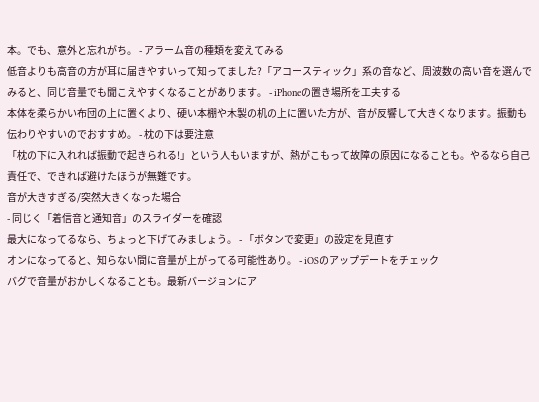本。でも、意外と忘れがち。 - アラーム音の種類を変えてみる
低音よりも高音の方が耳に届きやすいって知ってました?「アコースティック」系の音など、周波数の高い音を選んでみると、同じ音量でも聞こえやすくなることがあります。 - iPhoneの置き場所を工夫する
本体を柔らかい布団の上に置くより、硬い本棚や木製の机の上に置いた方が、音が反響して大きくなります。振動も伝わりやすいのでおすすめ。 - 枕の下は要注意
「枕の下に入れれば振動で起きられる!」という人もいますが、熱がこもって故障の原因になることも。やるなら自己責任で、できれば避けたほうが無難です。
音が大きすぎる/突然大きくなった場合
- 同じく「着信音と通知音」のスライダーを確認
最大になってるなら、ちょっと下げてみましょう。 - 「ボタンで変更」の設定を見直す
オンになってると、知らない間に音量が上がってる可能性あり。 - iOSのアップデートをチェック
バグで音量がおかしくなることも。最新バージョンにア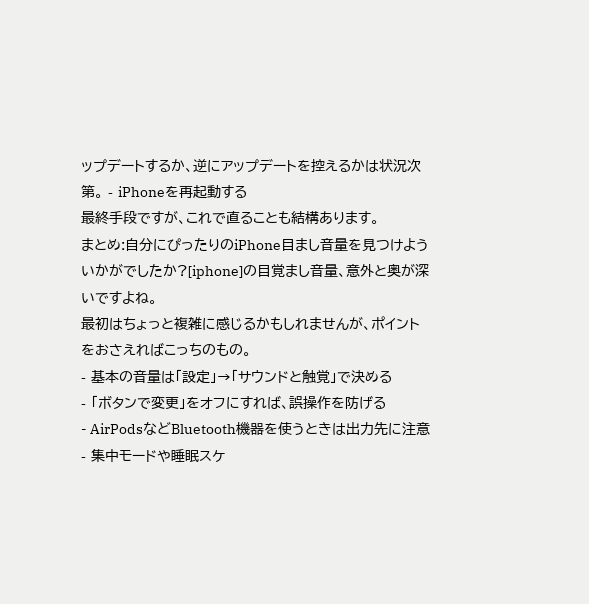ップデートするか、逆にアップデートを控えるかは状況次第。 - iPhoneを再起動する
最終手段ですが、これで直ることも結構あります。
まとめ:自分にぴったりのiPhone目まし音量を見つけよう
いかがでしたか?[iphone]の目覚まし音量、意外と奥が深いですよね。
最初はちょっと複雑に感じるかもしれませんが、ポイントをおさえればこっちのもの。
- 基本の音量は「設定」→「サウンドと触覚」で決める
- 「ボタンで変更」をオフにすれば、誤操作を防げる
- AirPodsなどBluetooth機器を使うときは出力先に注意
- 集中モードや睡眠スケ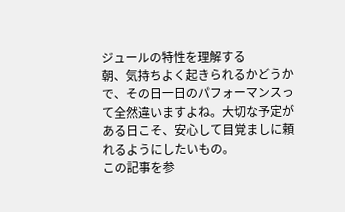ジュールの特性を理解する
朝、気持ちよく起きられるかどうかで、その日一日のパフォーマンスって全然違いますよね。大切な予定がある日こそ、安心して目覚ましに頼れるようにしたいもの。
この記事を参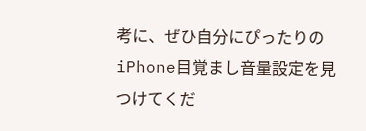考に、ぜひ自分にぴったりのiPhone目覚まし音量設定を見つけてくだ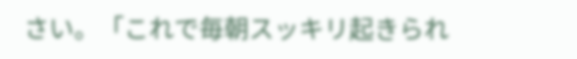さい。「これで毎朝スッキリ起きられ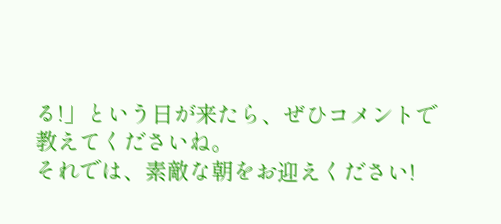る!」という日が来たら、ぜひコメントで教えてくださいね。
それでは、素敵な朝をお迎えください!